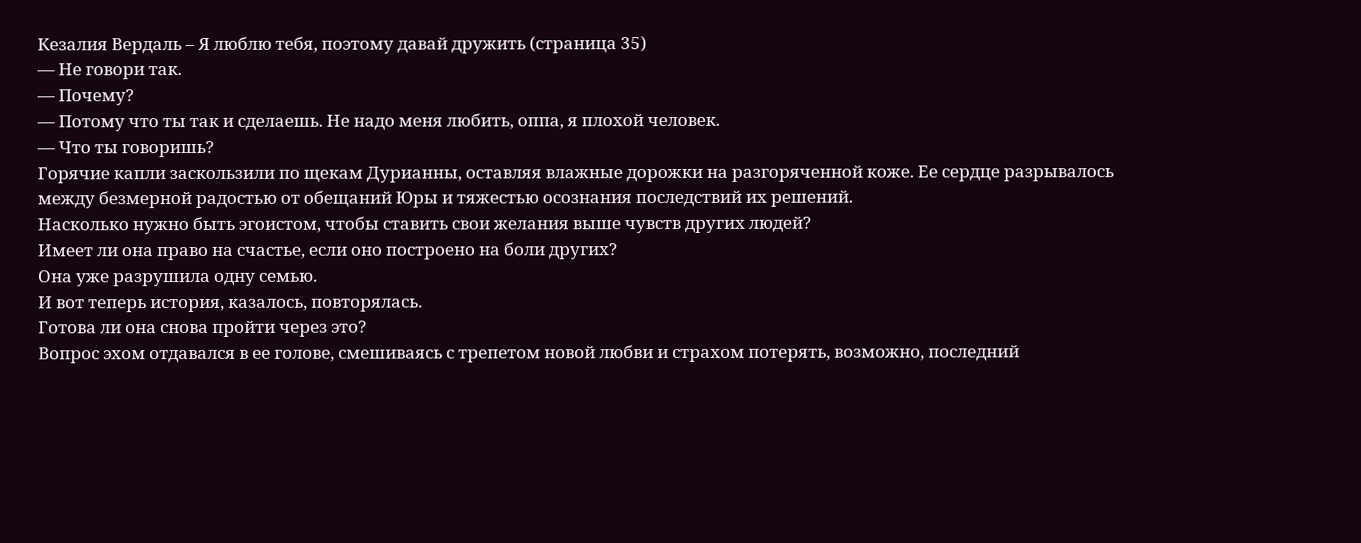Кезалия Вердаль – Я люблю тебя, поэтому давай дружить (страница 35)
— Не говори так.
— Почему?
— Потому что ты так и сделаешь. Не надо меня любить, оппа, я плохой человек.
— Что ты говоришь?
Горячие капли заскользили по щекам Дурианны, оставляя влажные дорожки на разгоряченной коже. Ее сердце разрывалось между безмерной радостью от обещаний Юры и тяжестью осознания последствий их решений.
Насколько нужно быть эгоистом, чтобы ставить свои желания выше чувств других людей?
Имеет ли она право на счастье, если оно построено на боли других?
Она уже разрушила одну семью.
И вот теперь история, казалось, повторялась.
Готова ли она снова пройти через это?
Вопрос эхом отдавался в ее голове, смешиваясь с трепетом новой любви и страхом потерять, возможно, последний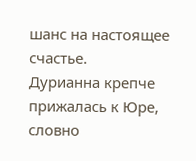шанс на настоящее счастье.
Дурианна крепче прижалась к Юре, словно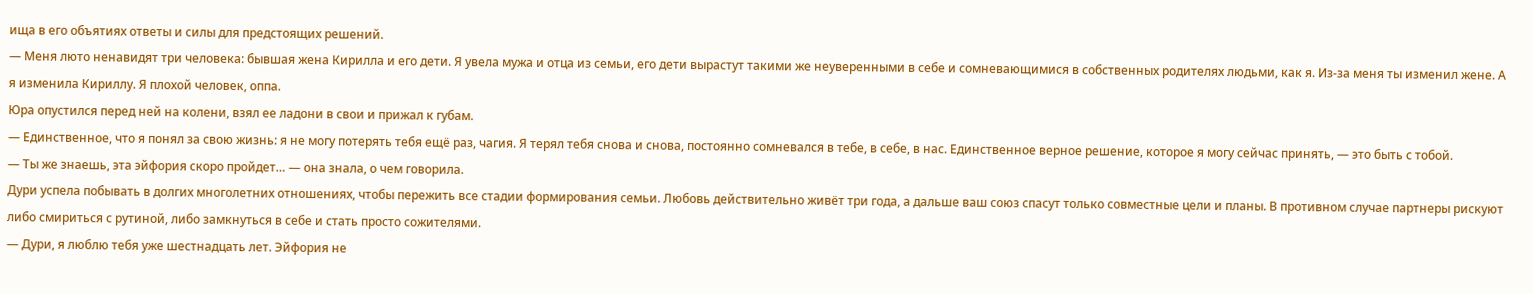ища в его объятиях ответы и силы для предстоящих решений.
— Меня люто ненавидят три человека: бывшая жена Кирилла и его дети. Я увела мужа и отца из семьи, его дети вырастут такими же неуверенными в себе и сомневающимися в собственных родителях людьми, как я. Из-за меня ты изменил жене. А я изменила Кириллу. Я плохой человек, оппа.
Юра опустился перед ней на колени, взял ее ладони в свои и прижал к губам.
— Единственное, что я понял за свою жизнь: я не могу потерять тебя ещё раз, чагия. Я терял тебя снова и снова, постоянно сомневался в тебе, в себе, в нас. Единственное верное решение, которое я могу сейчас принять, — это быть с тобой.
— Ты же знаешь, эта эйфория скоро пройдет… — она знала, о чем говорила.
Дури успела побывать в долгих многолетних отношениях, чтобы пережить все стадии формирования семьи. Любовь действительно живёт три года, а дальше ваш союз спасут только совместные цели и планы. В противном случае партнеры рискуют либо смириться с рутиной, либо замкнуться в себе и стать просто сожителями.
— Дури, я люблю тебя уже шестнадцать лет. Эйфория не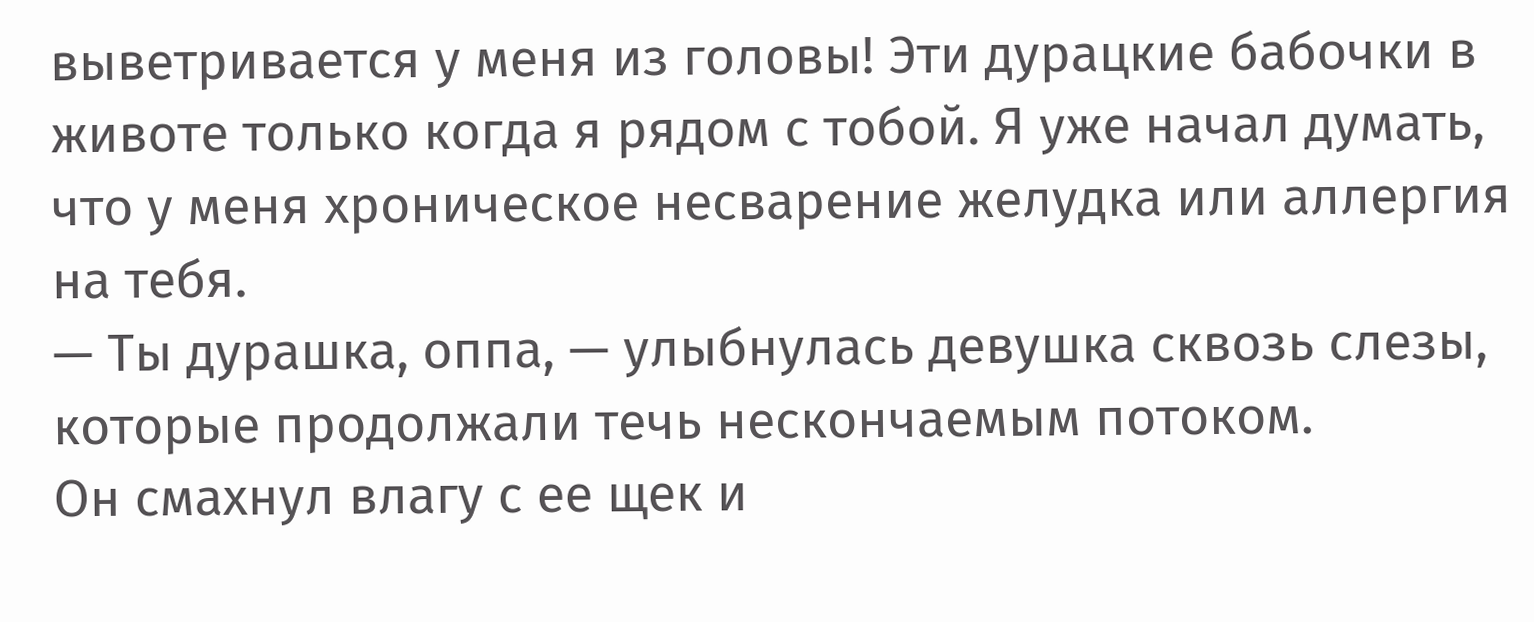выветривается у меня из головы! Эти дурацкие бабочки в животе только когда я рядом с тобой. Я уже начал думать, что у меня хроническое несварение желудка или аллергия на тебя.
— Ты дурашка, оппа, — улыбнулась девушка сквозь слезы, которые продолжали течь нескончаемым потоком.
Он смахнул влагу с ее щек и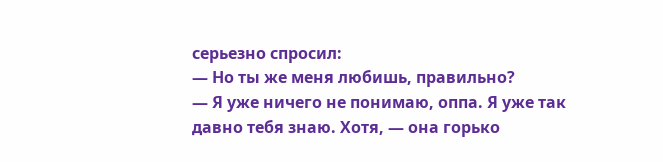серьезно спросил:
— Но ты же меня любишь, правильно?
— Я уже ничего не понимаю, оппа. Я уже так давно тебя знаю. Хотя, — она горько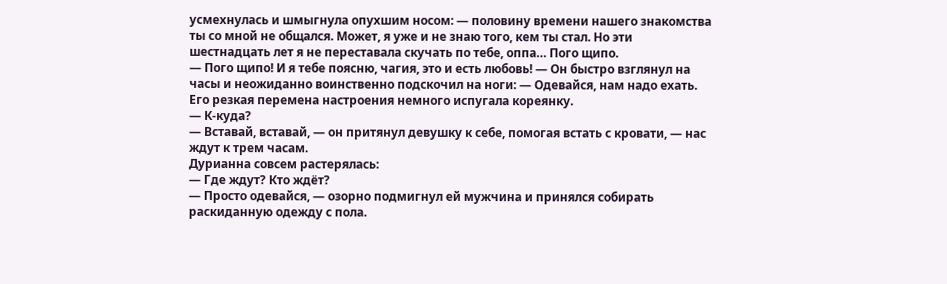усмехнулась и шмыгнула опухшим носом: — половину времени нашего знакомства ты со мной не общался. Может, я уже и не знаю того, кем ты стал. Но эти шестнадцать лет я не переставала скучать по тебе, оппа… Пого щипо.
— Пого щипо! И я тебе поясню, чагия, это и есть любовь! — Он быстро взглянул на часы и неожиданно воинственно подскочил на ноги: — Одевайся, нам надо ехать.
Его резкая перемена настроения немного испугала кореянку.
— К-куда?
— Вставай, вставай, — он притянул девушку к себе, помогая встать с кровати, — нас ждут к трем часам.
Дурианна совсем растерялась:
— Где ждут? Кто ждёт?
— Просто одевайся, — озорно подмигнул ей мужчина и принялся собирать раскиданную одежду с пола.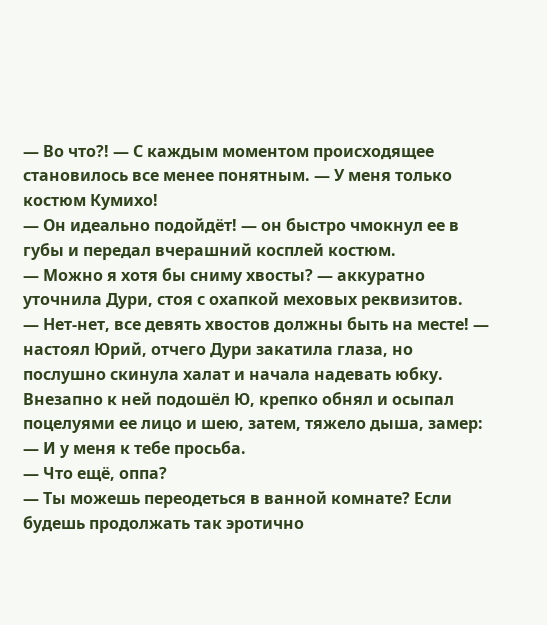— Во что?! — С каждым моментом происходящее становилось все менее понятным. — У меня только костюм Кумихо!
— Он идеально подойдёт! — он быстро чмокнул ее в губы и передал вчерашний косплей костюм.
— Можно я хотя бы сниму хвосты? — аккуратно уточнила Дури, стоя с охапкой меховых реквизитов.
— Нет-нет, все девять хвостов должны быть на месте! — настоял Юрий, отчего Дури закатила глаза, но послушно скинула халат и начала надевать юбку. Внезапно к ней подошёл Ю, крепко обнял и осыпал поцелуями ее лицо и шею, затем, тяжело дыша, замер: — И у меня к тебе просьба.
— Что ещё, оппа?
— Ты можешь переодеться в ванной комнате? Если будешь продолжать так эротично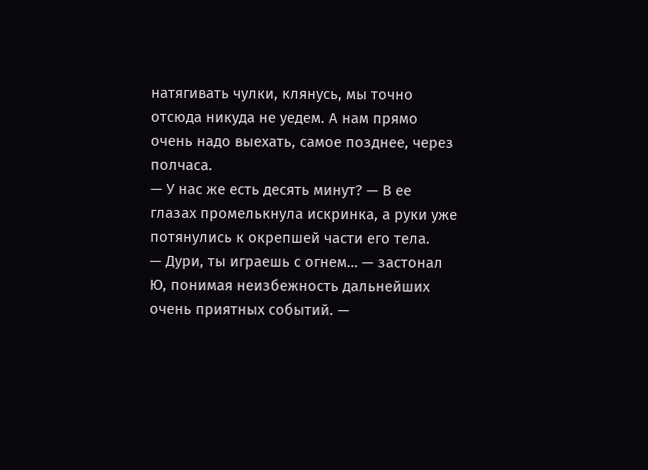натягивать чулки, клянусь, мы точно отсюда никуда не уедем. А нам прямо очень надо выехать, самое позднее, через полчаса.
— У нас же есть десять минут? — В ее глазах промелькнула искринка, а руки уже потянулись к окрепшей части его тела.
— Дури, ты играешь с огнем… — застонал Ю, понимая неизбежность дальнейших очень приятных событий. —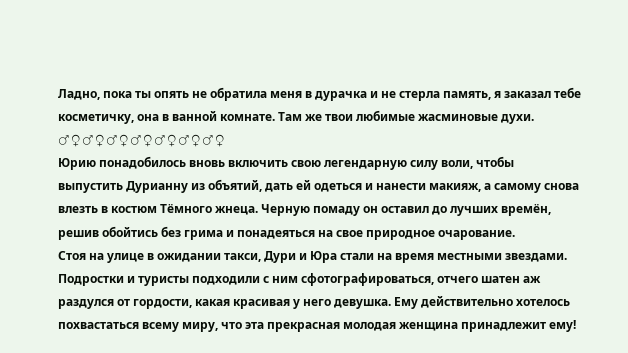Ладно, пока ты опять не обратила меня в дурачка и не стерла память, я заказал тебе косметичку, она в ванной комнате. Там же твои любимые жасминовые духи.
♂♀♂♀♂♀♂♀♂♀♂♀♂♀
Юрию понадобилось вновь включить свою легендарную силу воли, чтобы выпустить Дурианну из объятий, дать ей одеться и нанести макияж, а самому снова влезть в костюм Тёмного жнеца. Черную помаду он оставил до лучших времён, решив обойтись без грима и понадеяться на свое природное очарование.
Стоя на улице в ожидании такси, Дури и Юра стали на время местными звездами. Подростки и туристы подходили с ним сфотографироваться, отчего шатен аж раздулся от гордости, какая красивая у него девушка. Ему действительно хотелось похвастаться всему миру, что эта прекрасная молодая женщина принадлежит ему!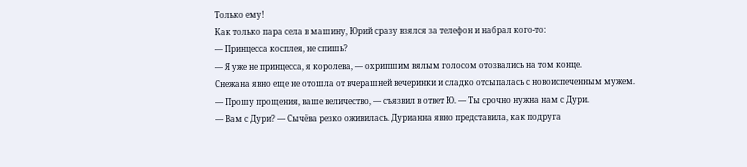Только ему!
Как только пара села в машину, Юрий сразу взялся за телефон и набрал кого-то:
— Принцесса косплея, не спишь?
— Я уже не принцесса, я королева, — охрипшим вялым голосом отозвались на том конце.
Снежана явно еще не отошла от вчерашней вечеринки и сладко отсыпалась с новоиспеченным мужем.
— Прошу прощения, ваше величество, — съязвил в ответ Ю. — Ты срочно нужна нам с Дури.
— Вам с Дури? — Сычёва резко оживилась. Дурианна явно представила, как подруга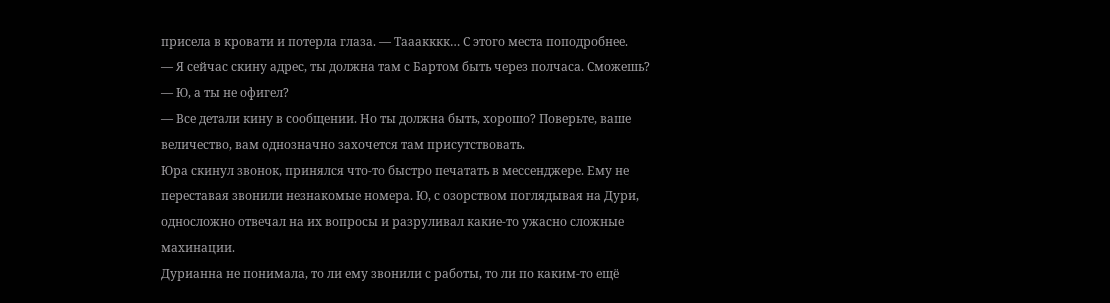присела в кровати и потерла глаза. — Тааакккк… С этого места поподробнее.
— Я сейчас скину адрес, ты должна там с Бартом быть через полчаса. Сможешь?
— Ю, а ты не офигел?
— Все детали кину в сообщении. Но ты должна быть, хорошо? Поверьте, ваше величество, вам однозначно захочется там присутствовать.
Юра скинул звонок, принялся что-то быстро печатать в мессенджере. Ему не переставая звонили незнакомые номера. Ю, с озорством поглядывая на Дури, односложно отвечал на их вопросы и разруливал какие-то ужасно сложные махинации.
Дурианна не понимала, то ли ему звонили с работы, то ли по каким-то ещё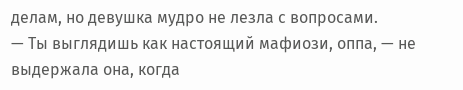делам, но девушка мудро не лезла с вопросами.
— Ты выглядишь как настоящий мафиози, оппа, — не выдержала она, когда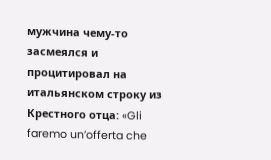мужчина чему-то засмеялся и процитировал на итальянском строку из Крестного отца: «Gli faremo un’offerta che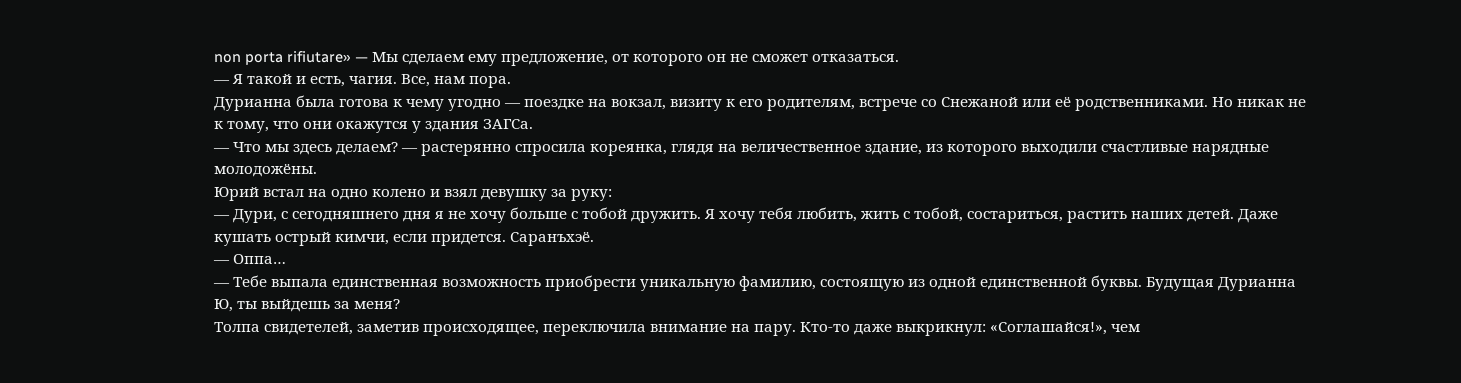non porta rifiutare» — Мы сделаем ему предложение, от которого он не сможет отказаться.
— Я такой и есть, чагия. Все, нам пора.
Дурианна была готова к чему угодно — поездке на вокзал, визиту к его родителям, встрече со Снежаной или её родственниками. Но никак не к тому, что они окажутся у здания ЗАГСа.
— Что мы здесь делаем? — растерянно спросила кореянка, глядя на величественное здание, из которого выходили счастливые нарядные молодожёны.
Юрий встал на одно колено и взял девушку за руку:
— Дури, с сегодняшнего дня я не хочу больше с тобой дружить. Я хочу тебя любить, жить с тобой, состариться, растить наших детей. Даже кушать острый кимчи, если придется. Саранъхэё.
— Оппа…
— Тебе выпала единственная возможность приобрести уникальную фамилию, состоящую из одной единственной буквы. Будущая Дурианна Ю, ты выйдешь за меня?
Толпа свидетелей, заметив происходящее, переключила внимание на пару. Кто-то даже выкрикнул: «Соглашайся!», чем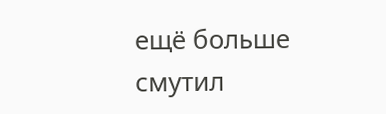ещё больше смутил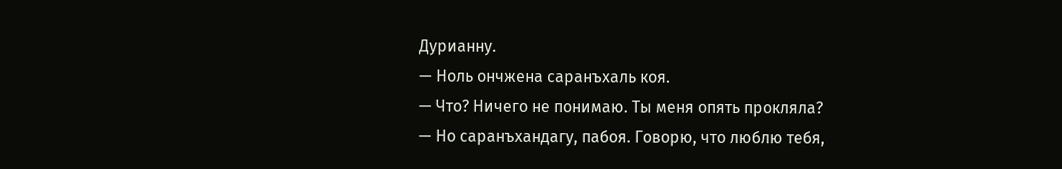Дурианну.
— Ноль ончжена саранъхаль коя.
— Что? Ничего не понимаю. Ты меня опять прокляла?
— Но саранъхандагу, пабоя. Говорю, что люблю тебя,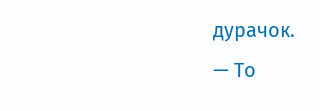дурачок.
— То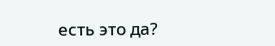есть это да?